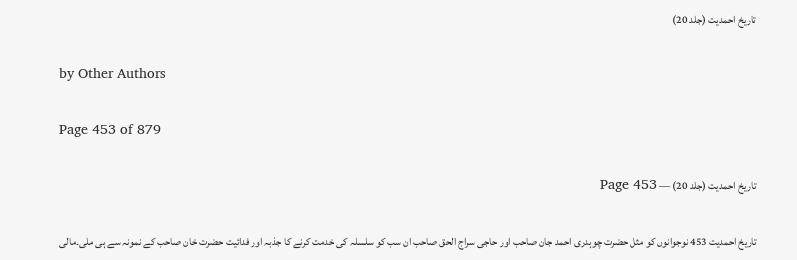تاریخ احمدیت (جلد 20)

by Other Authors

Page 453 of 879

تاریخ احمدیت (جلد 20) — Page 453

تاریخ احمدیت 453 نوجوانوں کو مثل حضرت چوہدری احمد جان صاحب اور حاجی سراج الحق صاحب ان سب کو سلسلہ کی خدمت کرنے کا جذبہ اور فدائیت حضرت خان صاحب کے نمونہ سے ہی ملی۔مالی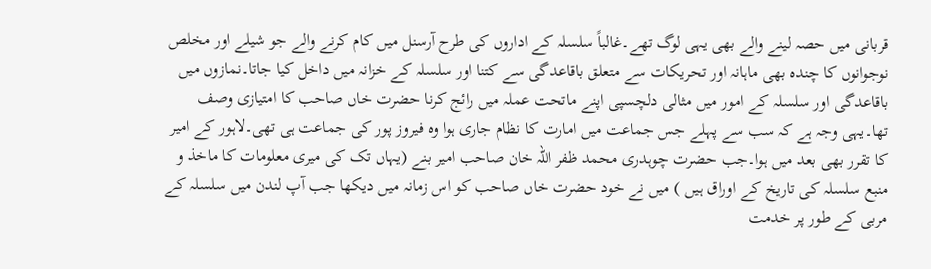قربانی میں حصہ لینے والے بھی یہی لوگ تھے۔غالباً سلسلہ کے اداروں کی طرح آرسنل میں کام کرنے والے جو شیلے اور مخلص نوجوانوں کا چندہ بھی ماہانہ اور تحریکات سے متعلق باقاعدگی سے کتنا اور سلسلہ کے خزانہ میں داخل کیا جاتا۔نمازوں میں باقاعدگی اور سلسلہ کے امور میں مثالی دلچسپی اپنے ماتحت عملہ میں رائج کرنا حضرت خاں صاحب کا امتیازی وصف تھا۔یہی وجہ ہے کہ سب سے پہلے جس جماعت میں امارت کا نظام جاری ہوا وہ فیروز پور کی جماعت ہی تھی۔لاہور کے امیر کا تقرر بھی بعد میں ہوا۔جب حضرت چوہدری محمد ظفر اللہ خان صاحب امیر بنے (یہاں تک کی میری معلومات کا ماخذ و منبع سلسلہ کی تاریخ کے اوراق ہیں ) میں نے خود حضرت خاں صاحب کو اس زمانہ میں دیکھا جب آپ لندن میں سلسلہ کے مربی کے طور پر خدمت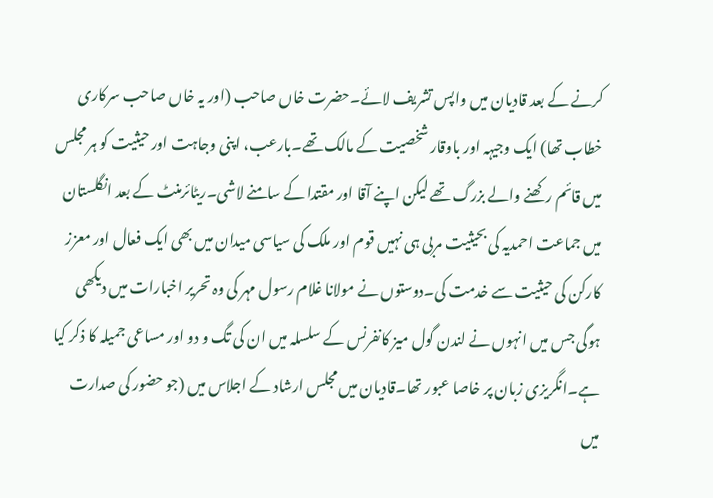کرنے کے بعد قادیان میں واپس تشریف لائے۔حضرت خاں صاحب (اور یہ خاں صاحب سرکاری خطاب تھا) ایک وجیہہ اور باوقار شخصیت کے مالک تھے۔بارعب، اپنی وجاہت اور حیثیت کو ہر مجلس میں قائم رکھنے والے بزرگ تھے لیکن اپنے آقا اور مقتدا کے سامنے لاشی۔ریٹائرمنٹ کے بعد انگلستان میں جماعت احمدیہ کی بحیثیت مربی ہی نہیں قوم اور ملک کی سیاسی میدان میں بھی ایک فعال اور معزز کارکن کی حیثیت سے خدمت کی۔دوستوں نے مولانا غلام رسول مہر کی وہ تحریر اخبارات میں دیکھی ہوگی جس میں انہوں نے لندن گول میز کانفرنس کے سلسلہ میں ان کی تگ و دو اور مساعی جمیلہ کا ذکر کیا ہے۔انگریزی زبان پر خاصا عبور تھا۔قادیان میں مجلس ارشاد کے اجلاس میں (جو حضور کی صدارت میں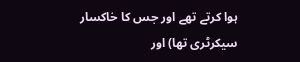ہوا کرتے تھے اور جس کا خاکسار سیکرٹری تھا) اور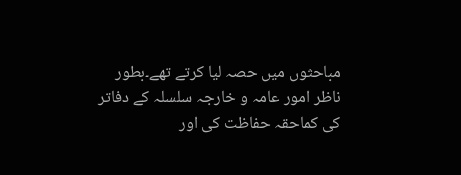مباحثوں میں حصہ لیا کرتے تھے۔بطور ناظر امور عامہ و خارجہ سلسلہ کے دفاتر کی کماحقہ حفاظت کی اور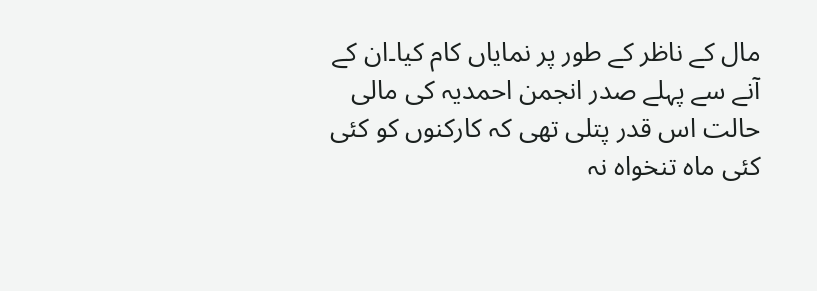مال کے ناظر کے طور پر نمایاں کام کیا۔ان کے آنے سے پہلے صدر انجمن احمدیہ کی مالی حالت اس قدر پتلی تھی کہ کارکنوں کو کئی کئی ماہ تنخواہ نہ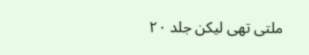ملتی تھی لیکن جلد ۲۰